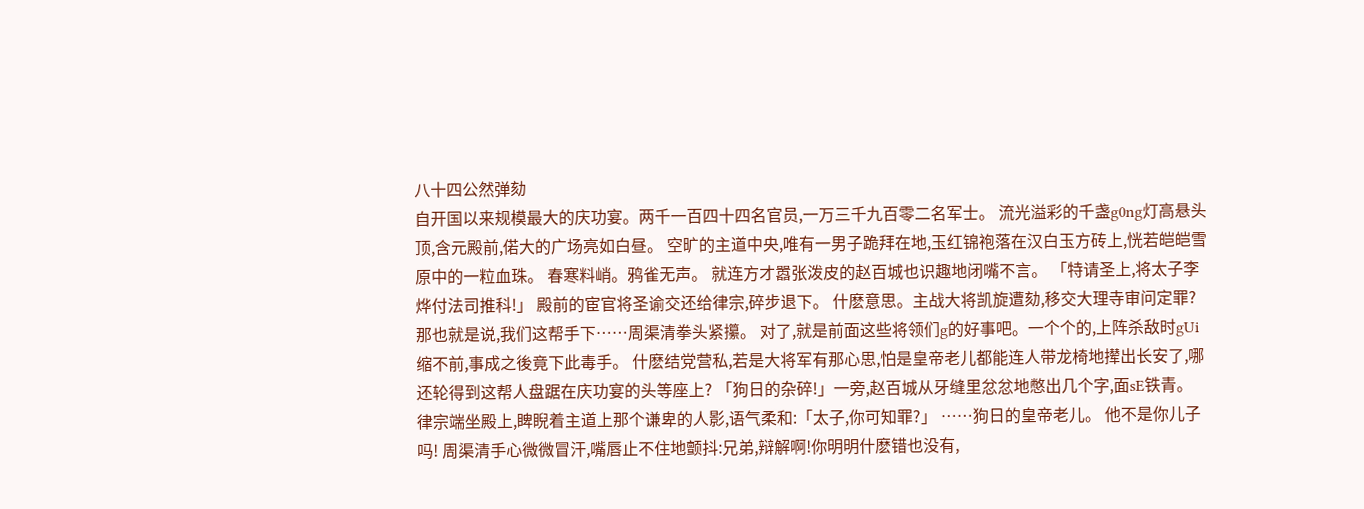八十四公然弹劾
自开国以来规模最大的庆功宴。两千一百四十四名官员,一万三千九百零二名军士。 流光溢彩的千盏g0ng灯高悬头顶,含元殿前,偌大的广场亮如白昼。 空旷的主道中央,唯有一男子跪拜在地,玉红锦袍落在汉白玉方砖上,恍若皑皑雪原中的一粒血珠。 春寒料峭。鸦雀无声。 就连方才嚣张泼皮的赵百城也识趣地闭嘴不言。 「特请圣上,将太子李烨付法司推科!」 殿前的宦官将圣谕交还给律宗,碎步退下。 什麽意思。主战大将凯旋遭劾,移交大理寺审问定罪?那也就是说,我们这帮手下……周渠清拳头紧攥。 对了,就是前面这些将领们g的好事吧。一个个的,上阵杀敌时gUi缩不前,事成之後竟下此毒手。 什麽结党营私,若是大将军有那心思,怕是皇帝老儿都能连人带龙椅地撵出长安了,哪还轮得到这帮人盘踞在庆功宴的头等座上? 「狗日的杂碎!」一旁,赵百城从牙缝里忿忿地憋出几个字,面sE铁青。 律宗端坐殿上,睥睨着主道上那个谦卑的人影,语气柔和:「太子,你可知罪?」 ……狗日的皇帝老儿。 他不是你儿子吗! 周渠清手心微微冒汗,嘴唇止不住地颤抖:兄弟,辩解啊!你明明什麽错也没有,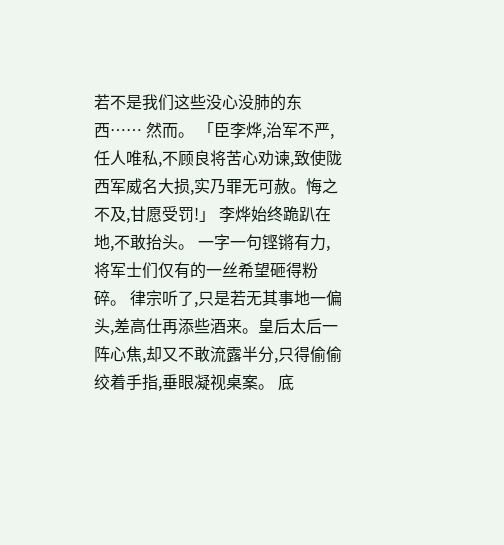若不是我们这些没心没肺的东西…… 然而。 「臣李烨,治军不严,任人唯私,不顾良将苦心劝谏,致使陇西军威名大损,实乃罪无可赦。悔之不及,甘愿受罚!」 李烨始终跪趴在地,不敢抬头。 一字一句铿锵有力,将军士们仅有的一丝希望砸得粉碎。 律宗听了,只是若无其事地一偏头,差高仕再添些酒来。皇后太后一阵心焦,却又不敢流露半分,只得偷偷绞着手指,垂眼凝视桌案。 底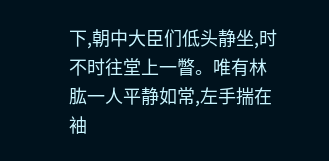下,朝中大臣们低头静坐,时不时往堂上一瞥。唯有林肱一人平静如常,左手揣在袖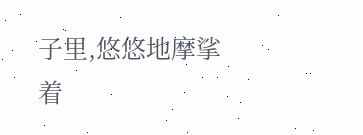子里,悠悠地摩挲着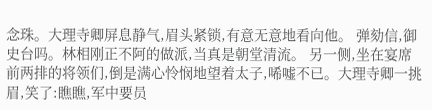念珠。大理寺卿屏息静气,眉头紧锁,有意无意地看向他。 弹劾信,御史台吗。林相刚正不阿的做派,当真是朝堂清流。 另一侧,坐在宴席前两排的将领们,倒是满心怜悯地望着太子,唏嘘不已。大理寺卿一挑眉,笑了:瞧瞧,军中要员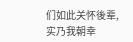们如此关怀後辈,实乃我朝幸